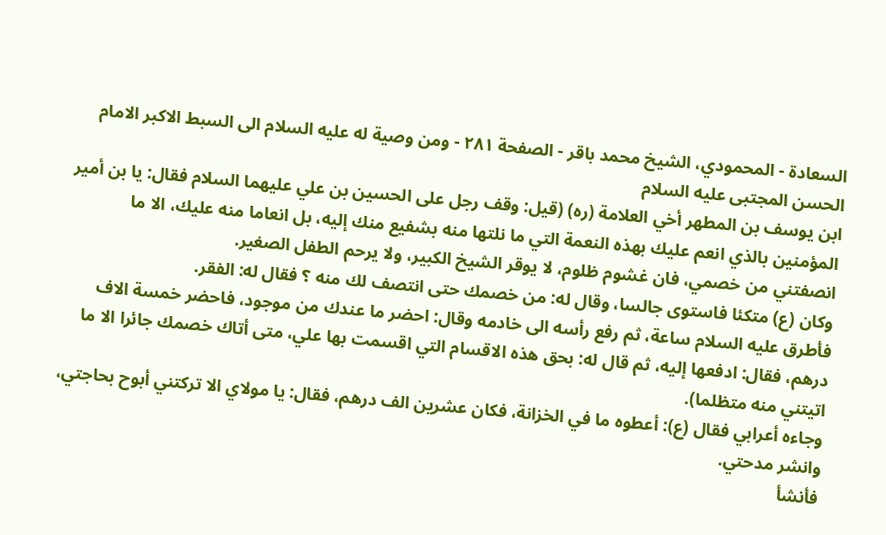السعادة - المحمودي، الشيخ محمد باقر - الصفحة ٢٨١ - ومن وصية له عليه السلام الى السبط الاكبر الامام الحسن المجتبى عليه السلام
ابن يوسف بن المطهر أخي العلامة (ره) (قيل: وقف رجل على الحسين بن علي عليهما السلام فقال: يا بن أمير المؤمنين بالذي انعم عليك بهذه النعمة التي ما نلتها منه بشفيع منك إليه، بل انعاما منه عليك، الا ما انصفتني من خصمي، فان غشوم ظلوم، لا يوقر الشيخ الكبير، ولا يرحم الطفل الصغير.
وكان (ع) متكئا فاستوى جالسا، وقال له: من خصمك حتى انتصف لك منه ؟ فقال له: الفقر.
فأطرق عليه السلام ساعة، ثم رفع رأسه الى خادمه وقال: احضر ما عندك من موجود، فاحضر خمسة الاف درهم، فقال: ادفعها إليه، ثم قال له: بحق هذه الاقسام التي اقسمت بها علي، متى أتاك خصمك جائرا الا ما اتيتني منه متظلما).
وجاءه أعرابي فقال (ع): أعطوه ما في الخزانة، فكان عشرين الف درهم، فقال: يا مولاي الا تركتني أبوح بحاجتي، وانشر مدحتي.
فأنشأ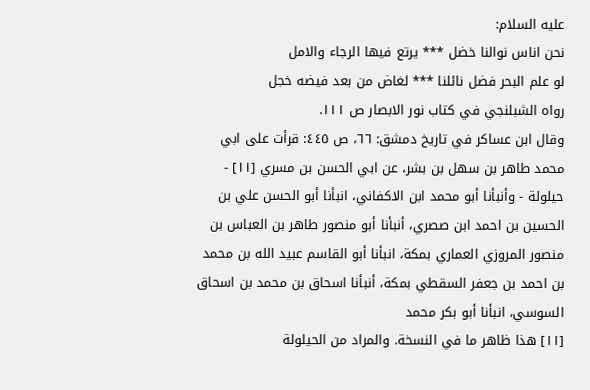عليه السلام:
نحن اناس نوالنا خضل *** يرتع فيها الرجاء والامل
لو علم البحر فضل نائلنا *** لغاض من بعد فيضه خجل
رواه الشبلنجي في كتاب نور الابصار ص ١١١.
وقال ابن عساكر في تاريخ دمشق: ٦٦، ص ٤٤٥: قرأت على ابي محمد طاهر بن سهل بن بشر، عن ابي الحسن بن مسري [١١] - حيلولة - وأنبأنا أبو محمد ابن الاكفاني، انبأنا أبو الحسن علي بن الحسين بن احمد ابن صصري، أنبأنا أبو منصور طاهر بن العباس بن منصور المروزي العماري بمكة، انبأنا أبو القاسم عبيد الله بن محمد بن احمد بن جعفر السقطي بمكة، أنبأنا اسحاق بن محمد بن اسحاق السوسي، انبأنا أبو بكر محمد
[١١] هذا ظاهر ما في النسخة. والمراد من الحيلولة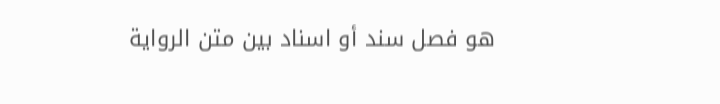هو فصل سند أو اسناد بين متن الرواية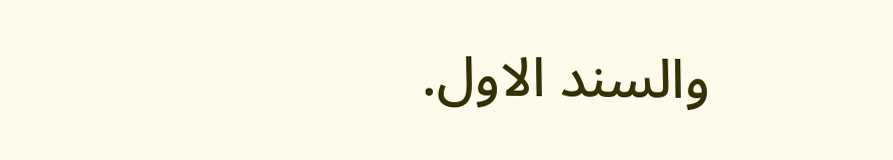والسند الاول.